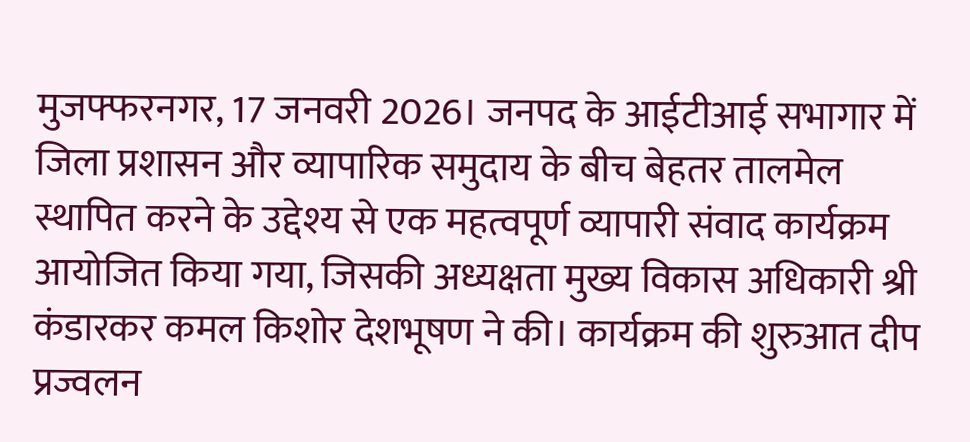मुजफ्फरनगर, 17 जनवरी 2026। जनपद के आईटीआई सभागार में जिला प्रशासन और व्यापारिक समुदाय के बीच बेहतर तालमेल स्थापित करने के उद्देश्य से एक महत्वपूर्ण व्यापारी संवाद कार्यक्रम आयोजित किया गया, जिसकी अध्यक्षता मुख्य विकास अधिकारी श्री कंडारकर कमल किशोर देशभूषण ने की। कार्यक्रम की शुरुआत दीप प्रज्वलन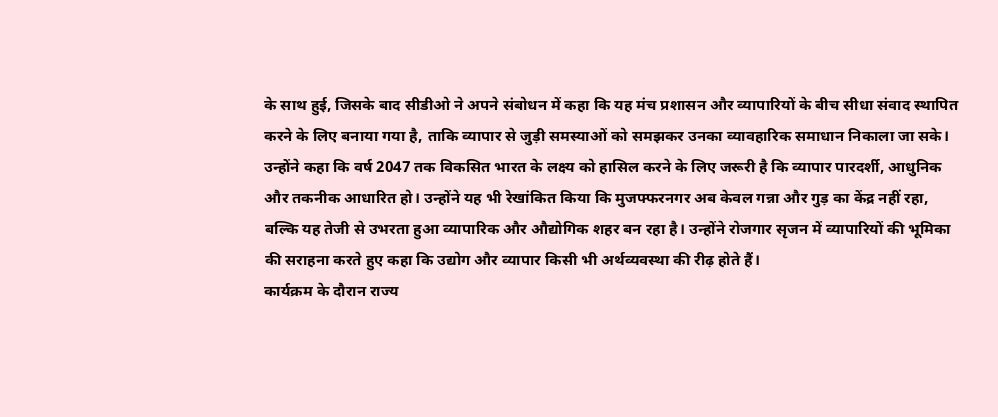के साथ हुई, जिसके बाद सीडीओ ने अपने संबोधन में कहा कि यह मंच प्रशासन और व्यापारियों के बीच सीधा संवाद स्थापित करने के लिए बनाया गया है, ताकि व्यापार से जुड़ी समस्याओं को समझकर उनका व्यावहारिक समाधान निकाला जा सके।
उन्होंने कहा कि वर्ष 2047 तक विकसित भारत के लक्ष्य को हासिल करने के लिए जरूरी है कि व्यापार पारदर्शी, आधुनिक और तकनीक आधारित हो। उन्होंने यह भी रेखांकित किया कि मुजफ्फरनगर अब केवल गन्ना और गुड़ का केंद्र नहीं रहा, बल्कि यह तेजी से उभरता हुआ व्यापारिक और औद्योगिक शहर बन रहा है। उन्होंने रोजगार सृजन में व्यापारियों की भूमिका की सराहना करते हुए कहा कि उद्योग और व्यापार किसी भी अर्थव्यवस्था की रीढ़ होते हैं।
कार्यक्रम के दौरान राज्य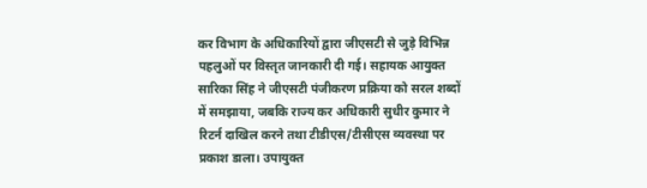कर विभाग के अधिकारियों द्वारा जीएसटी से जुड़े विभिन्न पहलुओं पर विस्तृत जानकारी दी गई। सहायक आयुक्त सारिका सिंह ने जीएसटी पंजीकरण प्रक्रिया को सरल शब्दों में समझाया, जबकि राज्य कर अधिकारी सुधीर कुमार ने रिटर्न दाखिल करने तथा टीडीएस/टीसीएस व्यवस्था पर प्रकाश डाला। उपायुक्त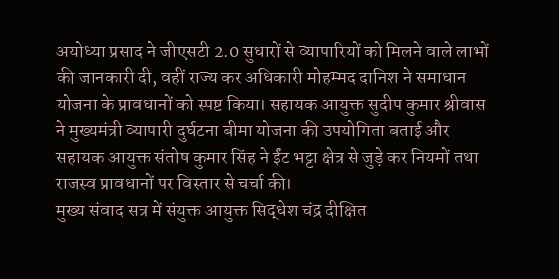अयोध्या प्रसाद ने जीएसटी 2.0 सुधारों से व्यापारियों को मिलने वाले लाभों की जानकारी दी, वहीं राज्य कर अधिकारी मोहम्मद दानिश ने समाधान योजना के प्रावधानों को स्पष्ट किया। सहायक आयुक्त सुदीप कुमार श्रीवास ने मुख्यमंत्री व्यापारी दुर्घटना बीमा योजना की उपयोगिता बताई और सहायक आयुक्त संतोष कुमार सिंह ने ईंट भट्टा क्षेत्र से जुड़े कर नियमों तथा राजस्व प्रावधानों पर विस्तार से चर्चा की।
मुख्य संवाद सत्र में संयुक्त आयुक्त सिद्धेश चंद्र दीक्षित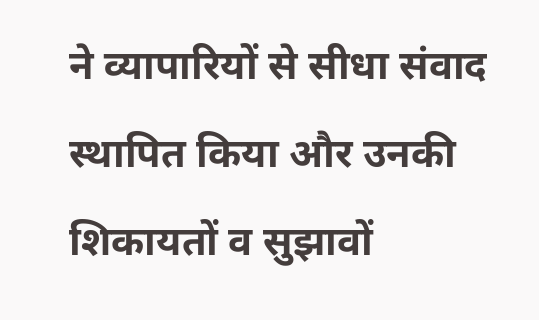ने व्यापारियों से सीधा संवाद स्थापित किया और उनकी शिकायतों व सुझावों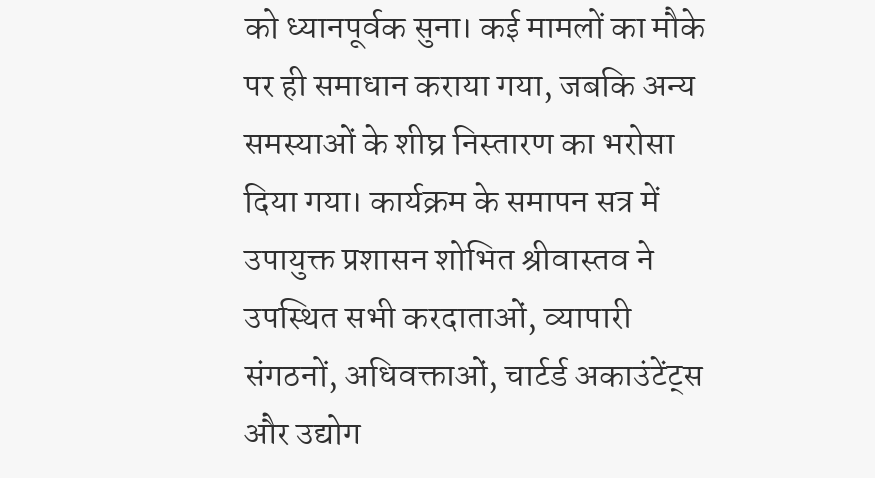को ध्यानपूर्वक सुना। कई मामलों का मौके पर ही समाधान कराया गया, जबकि अन्य समस्याओं के शीघ्र निस्तारण का भरोसा दिया गया। कार्यक्रम के समापन सत्र में उपायुक्त प्रशासन शोभित श्रीवास्तव ने उपस्थित सभी करदाताओं, व्यापारी संगठनों, अधिवक्ताओं, चार्टर्ड अकाउंटेंट्स और उद्योग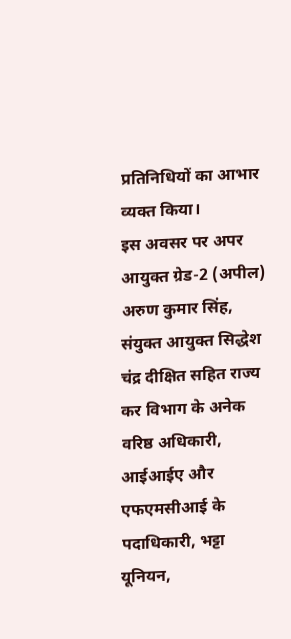प्रतिनिधियों का आभार व्यक्त किया।
इस अवसर पर अपर आयुक्त ग्रेड-2 (अपील) अरुण कुमार सिंह, संयुक्त आयुक्त सिद्धेश चंद्र दीक्षित सहित राज्य कर विभाग के अनेक वरिष्ठ अधिकारी, आईआईए और एफएमसीआई के पदाधिकारी, भट्टा यूनियन,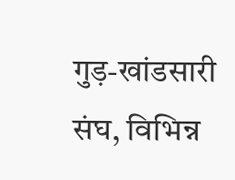गुड़-खांडसारी संघ, विभिन्न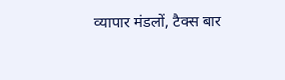व्यापार मंडलों, टैक्स बार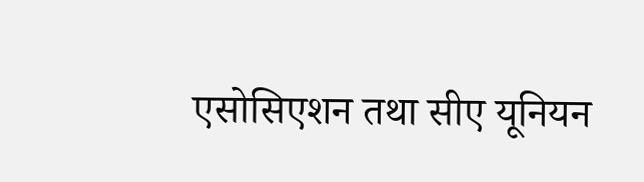एसोसिएशन तथा सीए यूनियन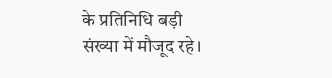के प्रतिनिधि बड़ी संख्या में मौजूद रहे।